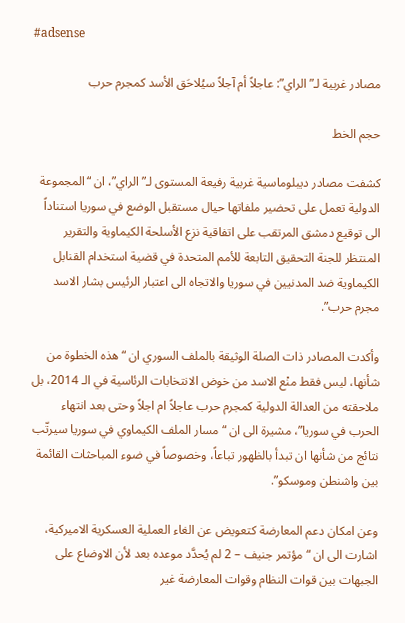#adsense

مصادر غربية لـ”الراي”: عاجلاً أم آجلاً سيُلاحَق الأسد كمجرم حرب

حجم الخط

كشفت مصادر ديبلوماسية غربية رفيعة المستوى لـ”الراي”، ان “المجموعة الدولية تعمل على تحضير ملفاتها حيال مستقبل الوضع في سوريا استناداً الى توقيع دمشق المرتقب على اتفاقية نزع الأسلحة الكيماوية والتقرير المنتظر للجنة التحقيق التابعة للأمم المتحدة في قضية استخدام القنابل الكيماوية ضد المدنيين في سوريا والاتجاه الى اعتبار الرئيس بشار الاسد مجرم حرب”.

وأكدت المصادر ذات الصلة الوثيقة بالملف السوري ان “هذه الخطوة من شأنها، ليس فقط منْع الاسد من خوض الانتخابات الرئاسية في الـ 2014، بل ملاحقته من العدالة الدولية كمجرم حرب عاجلاً ام اجلاً وحتى بعد انتهاء الحرب في سوريا”، مشيرة الى ان “مسار الملف الكيماوي في سوريا سيرتّب نتائج من شأنها ان تبدأ بالظهور تباعاً، وخصوصاً في ضوء المباحثات القائمة بين واشنطن وموسكو”.

وعن امكان دعم المعارضة كتعويض عن الغاء العملية العسكرية الاميركية، اشارت الى ان “مؤتمر جنيف – 2 لم يُحدَّد موعده بعد لأن الاوضاع على الجبهات بين قوات النظام وقوات المعارضة غير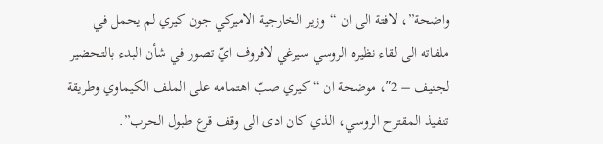واضحة”، لافتة الى ان “وزير الخارجية الاميركي جون كيري لم يحمل في ملفاته الى لقاء نظيره الروسي سيرغي لافروف ايّ تصور في شأن البدء بالتحضير لجنيف – 2″، موضحة ان “كيري صبّ اهتمامه على الملف الكيماوي وطريقة تنفيذ المقترح الروسي، الذي كان ادى الى وقف قرع طبول الحرب”.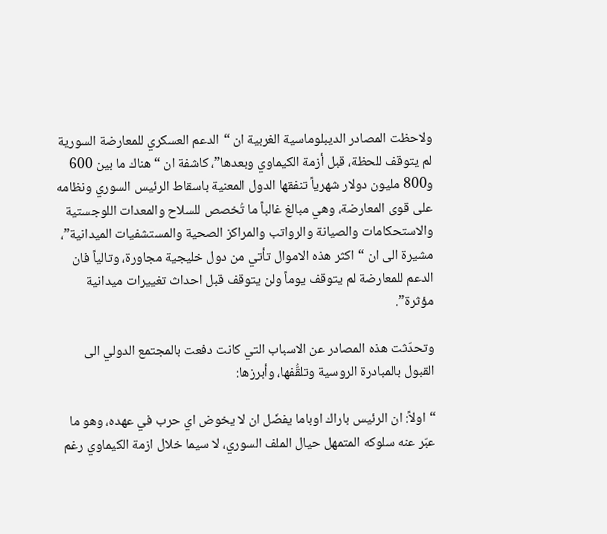ولاحظت المصادر الديبلوماسية الغربية ان “الدعم العسكري للمعارضة السورية لم يتوقف للحظة، قبل أزمة الكيماوي وبعدها”، كاشفة ان “هناك ما بين 600 و800 مليون دولار شهرياً تنفقها الدول المعنية باسقاط الرئيس السوري ونظامه على قوى المعارضة، وهي مبالغ غالباً ما تُخصص للسلاح والمعدات اللوجستية والاستحكامات والصيانة والرواتب والمراكز الصحية والمستشفيات الميدانية”، مشيرة الى ان “اكثر هذه الاموال تأتي من دول خليجية مجاورة، وتالياً فان الدعم للمعارضة لم يتوقف يوماً ولن يتوقف قبل احداث تغييرات ميدانية مؤثرة”.

وتحدّثت هذه المصادر عن الاسباب التي كانت دفعت بالمجتمع الدولي الى القبول بالمبادرة الروسية وتلقُّفها، وأبرزها:

“اولاً: ان الرئيس باراك اوباما يفضّل ان لا يخوض اي حرب في عهده، وهو ما عبّر عنه سلوكه المتمهل حيال الملف السوري، لا سيما خلال ازمة الكيماوي رغم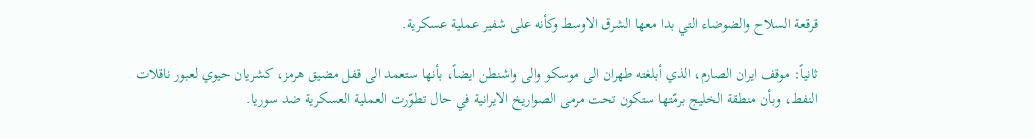قرقعة السلاح والضوضاء التي بدا معها الشرق الاوسط وكأنه على شفير عملية عسكرية.

ثانياً: موقف ايران الصارم، الذي أبلغته طهران الى موسكو والى واشنطن ايضاً، بأنها ستعمد الى قفل مضيق هرمز، كشريان حيوي لعبور ناقلات النفط، وبأن منطقة الخليج برمّتها ستكون تحت مرمى الصواريخ الايرانية في حال تطوّرت العملية العسكرية ضد سوريا.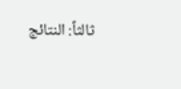ثالثاً: النتائج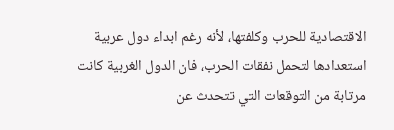الاقتصادية للحرب وكلفتها، لأنه رغم ابداء دول عربية استعدادها لتحمل نفقات الحرب، فان الدول الغربية كانت مرتابة من التوقعات التي تتحدث عن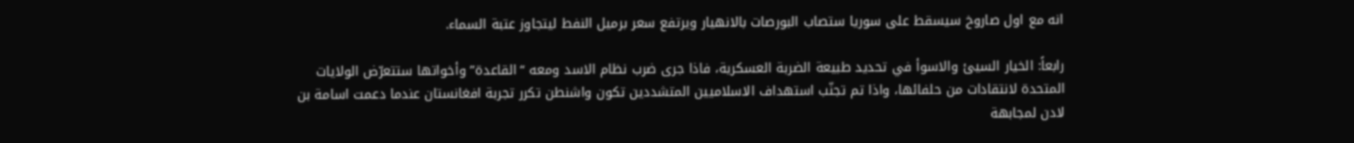انه مع اول صاروخ سيسقط على سوريا ستصاب البورصات بالانهيار ويرتفع سعر برميل النفط ليتجاوز عتبة السماء.

رابعاً: الخيار السيئ والاسوأ في تحديد طبيعة الضربة العسكرية، فاذا جرى ضرب نظام الاسد ومعه “القاعدة” وأخواتها ستتعرّض الولايات المتحدة لانتقادات من حلفائها، واذا تم تجنّب استهداف الاسلاميين المتشددين تكون واشنطن تكرر تجربة افغانستان عندما دعمت اسامة بن لادن لمجابهة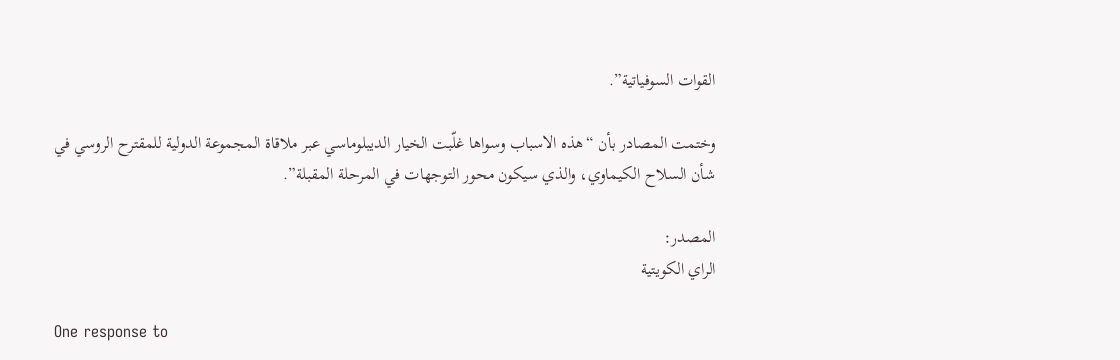القوات السوفياتية”.

وختمت المصادر بأن “هذه الاسباب وسواها غلّبت الخيار الديبلوماسي عبر ملاقاة المجموعة الدولية للمقترح الروسي في شأن السلاح الكيماوي، والذي سيكون محور التوجهات في المرحلة المقبلة”.

المصدر:
الراي الكويتية

One response to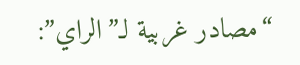“مصادر غربية لـ”الراي”: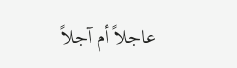عاجلاً أم آجلاً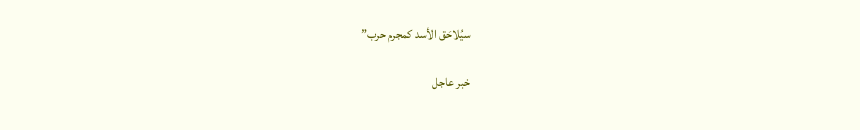سيُلاحَق الأسد كمجرم حرب”

خبر عاجل